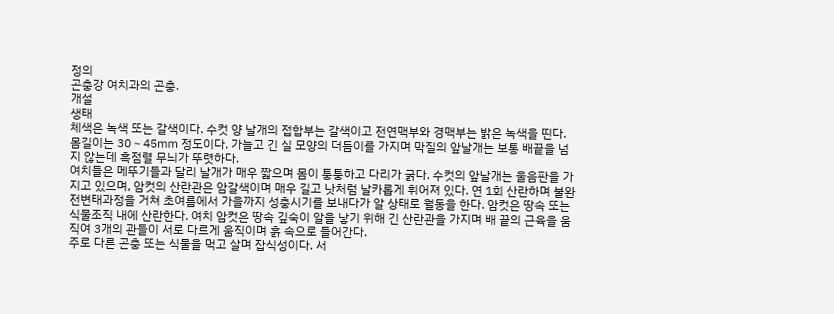정의
곤충강 여치과의 곤충.
개설
생태
체색은 녹색 또는 갈색이다. 수컷 양 날개의 접합부는 갈색이고 전연맥부와 경맥부는 밝은 녹색을 띤다. 몸길이는 30∼45㎜ 정도이다. 가늘고 긴 실 모양의 더듬이를 가지며 막질의 앞날개는 보통 배끝을 넘지 않는데 흑점렬 무늬가 뚜렷하다.
여치들은 메뚜기들과 달리 날개가 매우 짧으며 몸이 퉁퉁하고 다리가 굵다. 수컷의 앞날개는 울음판을 가지고 있으며, 암컷의 산란관은 암갈색이며 매우 길고 낫처럼 날카롭게 휘어져 있다. 연 1회 산란하며 불완전변태과정을 거쳐 초여름에서 가을까지 성충시기를 보내다가 알 상태로 월동을 한다. 암컷은 땅속 또는 식물조직 내에 산란한다. 여치 암컷은 땅속 깊숙이 알을 낳기 위해 긴 산란관을 가지며 배 끝의 근육을 움직여 3개의 관들이 서로 다르게 움직이며 흙 속으로 들어간다.
주로 다른 곤충 또는 식물을 먹고 살며 잡식성이다. 서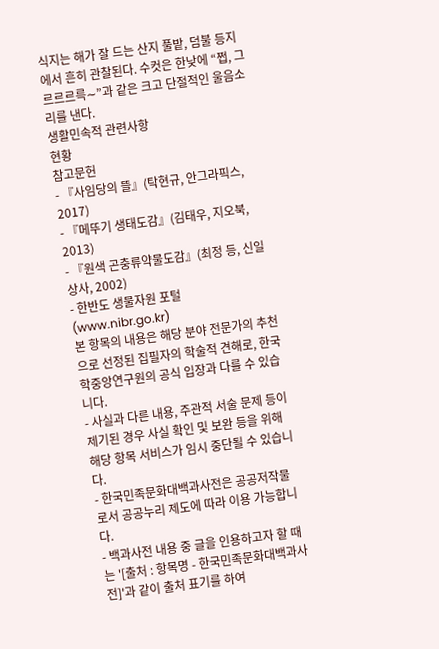식지는 해가 잘 드는 산지 풀밭, 덤불 등지에서 흔히 관찰된다. 수컷은 한낮에 “쩝, 그르르르륵∼”과 같은 크고 단절적인 울음소리를 낸다.
생활민속적 관련사항
현황
참고문헌
- 『사임당의 뜰』(탁현규, 안그라픽스, 2017)
- 『메뚜기 생태도감』(김태우, 지오북, 2013)
- 『원색 곤충류약물도감』(최정 등, 신일상사, 2002)
- 한반도 생물자원 포털(www.nibr.go.kr)
본 항목의 내용은 해당 분야 전문가의 추천으로 선정된 집필자의 학술적 견해로, 한국학중앙연구원의 공식 입장과 다를 수 있습니다.
- 사실과 다른 내용, 주관적 서술 문제 등이 제기된 경우 사실 확인 및 보완 등을 위해 해당 항목 서비스가 임시 중단될 수 있습니다.
- 한국민족문화대백과사전은 공공저작물로서 공공누리 제도에 따라 이용 가능합니다.
- 백과사전 내용 중 글을 인용하고자 할 때는 '[출처 : 항목명 - 한국민족문화대백과사전]'과 같이 출처 표기를 하여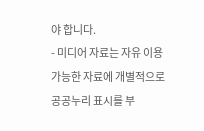야 합니다.
- 미디어 자료는 자유 이용 가능한 자료에 개별적으로 공공누리 표시를 부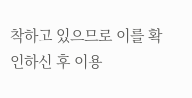착하고 있으므로 이를 확인하신 후 이용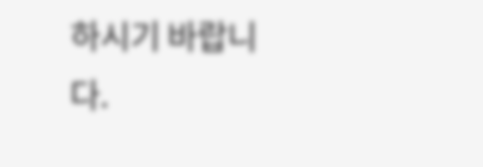하시기 바랍니다.